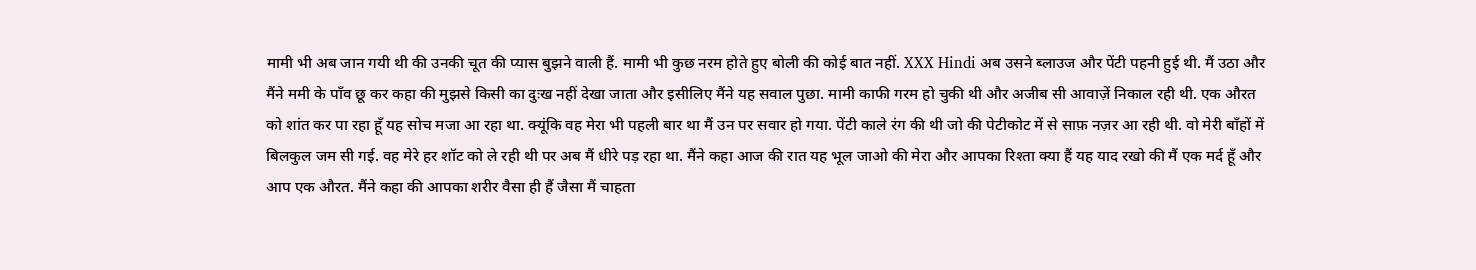मामी भी अब जान गयी थी की उनकी चूत की प्यास बुझने वाली हैं. मामी भी कुछ नरम होते हुए बोली की कोई बात नहीं. XXX Hindi अब उसने ब्लाउज और पेंटी पहनी हुई थी. मैं उठा और मैंने ममी के पाँव छू कर कहा की मुझसे किसी का दुःख नहीं देखा जाता और इसीलिए मैंने यह सवाल पुछा. मामी काफी गरम हो चुकी थी और अजीब सी आवाज़ें निकाल रही थी. एक औरत को शांत कर पा रहा हूँ यह सोच मजा आ रहा था. क्यूंकि वह मेरा भी पहली बार था मैं उन पर सवार हो गया. पेंटी काले रंग की थी जो की पेटीकोट में से साफ़ नज़र आ रही थी. वो मेरी बाँहों में बिलकुल जम सी गई. वह मेरे हर शॉट को ले रही थी पर अब मैं धीरे पड़ रहा था. मैंने कहा आज की रात यह भूल जाओ की मेरा और आपका रिश्ता क्या हैं यह याद रखो की मैं एक मर्द हूँ और आप एक औरत. मैंने कहा की आपका शरीर वैसा ही हैं जैसा मैं चाहता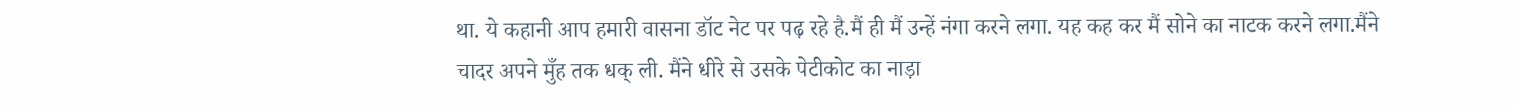था. ये कहानी आप हमारी वासना डॉट नेट पर पढ़ रहे है.मैं ही मैं उन्हें नंगा करने लगा. यह कह कर मैं सोने का नाटक करने लगा.मैंने चादर अपने मुँह तक धक् ली. मैंने धीरे से उसके पेटीकोट का नाड़ा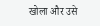खोला और उसे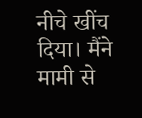नीचे खींच दिया। मैंने मामी से